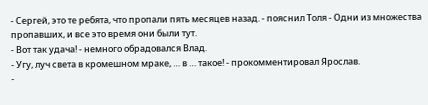- Сергей, это те ребята, что пропали пять месяцев назад. - пояснил Толя - Одни из множества пропавших, и все это время они были тут.
- Вот так удача! - немного обрадовался Влад.
- Угу, луч света в кромешном мраке, … в … такое! - прокомментировал Ярослав.
-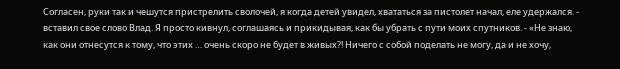Согласен, руки так и чешутся пристрелить сволочей, я когда детей увидел, хвататься за пистолет начал, еле удержался. - вставил свое слово Влад. Я просто кивнул, соглашаясь и прикидывая, как бы убрать с пути моих спутников. - «Не знаю, как они отнесутся к тому, что этих … очень скоро не будет в живых?! Ничего с собой поделать не могу, да и не хочу,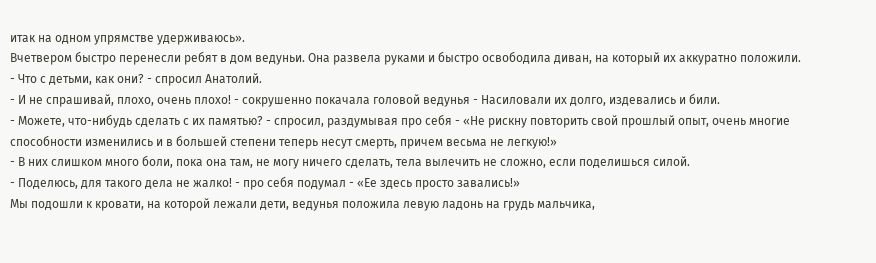итак на одном упрямстве удерживаюсь».
Вчетвером быстро перенесли ребят в дом ведуньи. Она развела руками и быстро освободила диван, на который их аккуратно положили.
- Что с детьми, как они? - спросил Анатолий.
- И не спрашивай, плохо, очень плохо! - сокрушенно покачала головой ведунья - Насиловали их долго, издевались и били.
- Можете, что-нибудь сделать с их памятью? - спросил, раздумывая про себя - «Не рискну повторить свой прошлый опыт, очень многие способности изменились и в большей степени теперь несут смерть, причем весьма не легкую!»
- В них слишком много боли, пока она там, не могу ничего сделать, тела вылечить не сложно, если поделишься силой.
- Поделюсь, для такого дела не жалко! - про себя подумал - «Ее здесь просто завались!»
Мы подошли к кровати, на которой лежали дети, ведунья положила левую ладонь на грудь мальчика,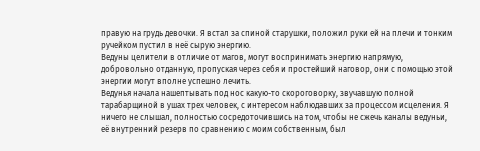правую на грудь девочки. Я встал за спиной старушки, положил руки ей на плечи и тонким ручейком пустил в неё сырую энергию.
Ведуны целители в отличие от магов, могут воспринимать энергию напрямую, добровольно отданную, пропуская через себя и простейший наговор, они с помощью этой энергии могут вполне успешно лечить.
Ведунья начала нашептывать под нос какую-то скороговорку, звучавшую полной тарабарщиной в ушах трех человек, с интересом наблюдавших за процессом исцеления. Я ничего не слышал, полностью сосредоточившись на том, чтобы не сжечь каналы ведуньи, её внутренний резерв по сравнению с моим собственным, был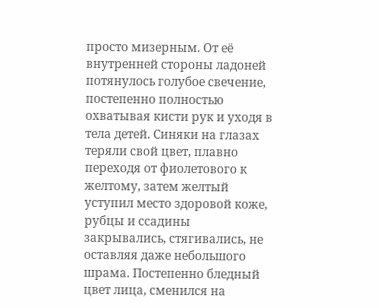просто мизерным. От её внутренней стороны ладоней потянулось голубое свечение, постепенно полностью охватывая кисти рук и уходя в тела детей. Синяки на глазах теряли свой цвет, плавно переходя от фиолетового к желтому, затем желтый уступил место здоровой коже, рубцы и ссадины закрывались, стягивались, не оставляя даже небольшого шрама. Постепенно бледный цвет лица, сменился на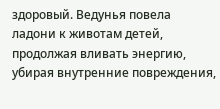здоровый. Ведунья повела ладони к животам детей, продолжая вливать энергию, убирая внутренние повреждения,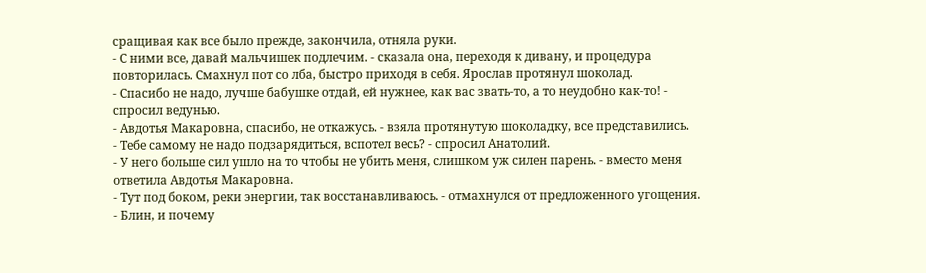сращивая как все было прежде, закончила, отняла руки.
- С ними все, давай мальчишек подлечим. - сказала она, переходя к дивану, и процедура повторилась. Смахнул пот со лба, быстро приходя в себя. Ярослав протянул шоколад.
- Спасибо не надо, лучше бабушке отдай, ей нужнее, как вас звать-то, а то неудобно как-то! - спросил ведунью.
- Авдотья Макаровна, спасибо, не откажусь. - взяла протянутую шоколадку, все представились.
- Тебе самому не надо подзарядиться, вспотел весь? - спросил Анатолий.
- У него больше сил ушло на то чтобы не убить меня, слишком уж силен парень. - вместо меня ответила Авдотья Макаровна.
- Тут под боком, реки энергии, так восстанавливаюсь. - отмахнулся от предложенного угощения.
- Блин, и почему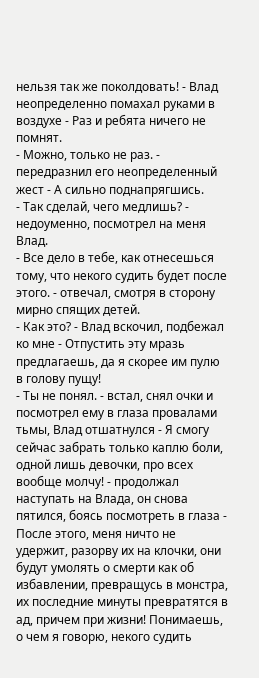нельзя так же поколдовать! - Влад неопределенно помахал руками в воздухе - Раз и ребята ничего не помнят.
- Можно, только не раз. - передразнил его неопределенный жест - А сильно поднапрягшись.
- Так сделай, чего медлишь? - недоуменно, посмотрел на меня Влад.
- Все дело в тебе, как отнесешься тому, что некого судить будет после этого. - отвечал, смотря в сторону мирно спящих детей.
- Как это? - Влад вскочил, подбежал ко мне - Отпустить эту мразь предлагаешь, да я скорее им пулю в голову пущу!
- Ты не понял. - встал, снял очки и посмотрел ему в глаза провалами тьмы, Влад отшатнулся - Я смогу сейчас забрать только каплю боли, одной лишь девочки, про всех вообще молчу! - продолжал наступать на Влада, он снова пятился, боясь посмотреть в глаза - После этого, меня ничто не удержит, разорву их на клочки, они будут умолять о смерти как об избавлении, превращусь в монстра, их последние минуты превратятся в ад, причем при жизни! Понимаешь, о чем я говорю, некого судить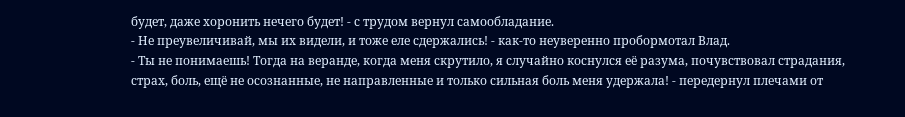будет, даже хоронить нечего будет! - с трудом вернул самообладание.
- Не преувеличивай, мы их видели, и тоже еле сдержались! - как-то неуверенно пробормотал Влад.
- Ты не понимаешь! Тогда на веранде, когда меня скрутило, я случайно коснулся её разума, почувствовал страдания, страх, боль, ещё не осознанные, не направленные и только сильная боль меня удержала! - передернул плечами от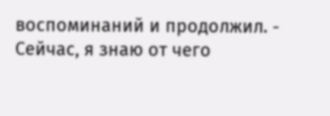воспоминаний и продолжил. - Сейчас, я знаю от чего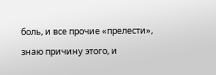боль, и все прочие «прелести», знаю причину этого, и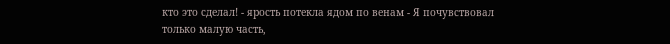кто это сделал! - ярость потекла ядом по венам - Я почувствовал только малую часть,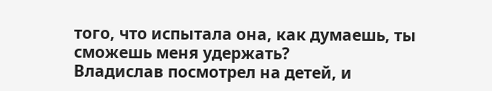того, что испытала она, как думаешь, ты сможешь меня удержать?
Владислав посмотрел на детей, и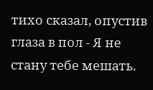тихо сказал, опустив глаза в пол - Я не стану тебе мешать.